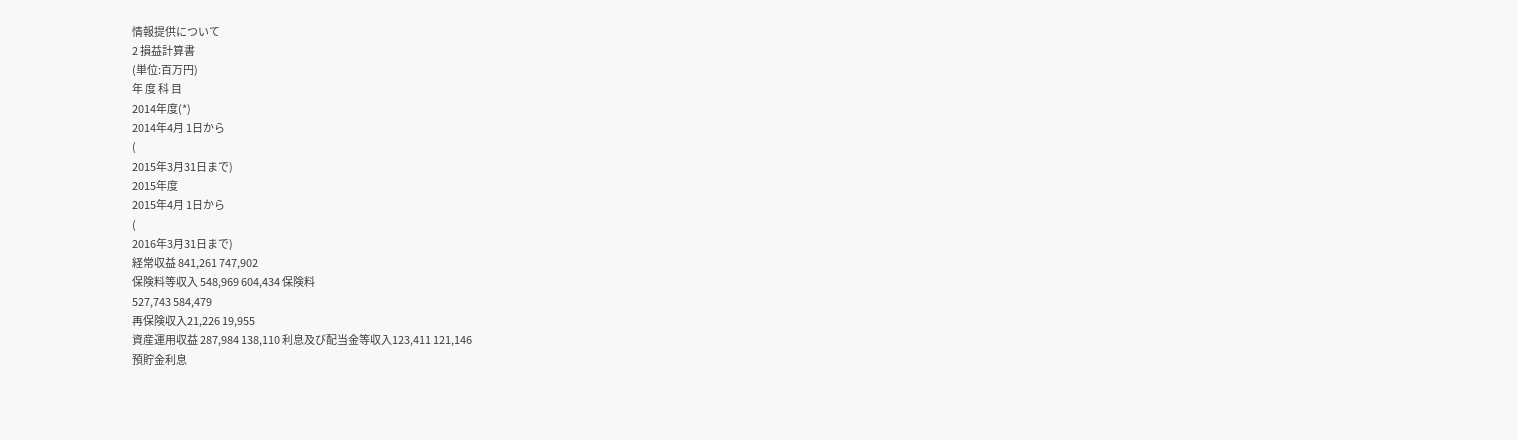情報提供について
2 損益計算書
(単位:百万円)
年 度 科 目
2014年度(*)
2014年4月 1日から
(
2015年3月31日まで)
2015年度
2015年4月 1日から
(
2016年3月31日まで)
経常収益 841,261 747,902
保険料等収入 548,969 604,434 保険料
527,743 584,479
再保険収入21,226 19,955
資産運用収益 287,984 138,110 利息及び配当金等収入123,411 121,146
預貯金利息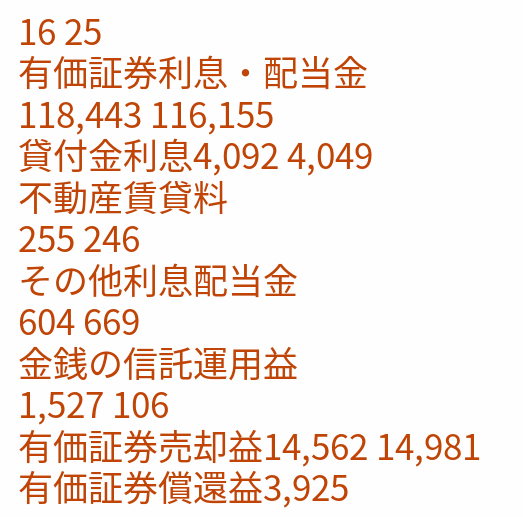16 25
有価証券利息・配当金
118,443 116,155
貸付金利息4,092 4,049
不動産賃貸料
255 246
その他利息配当金
604 669
金銭の信託運用益
1,527 106
有価証券売却益14,562 14,981
有価証券償還益3,925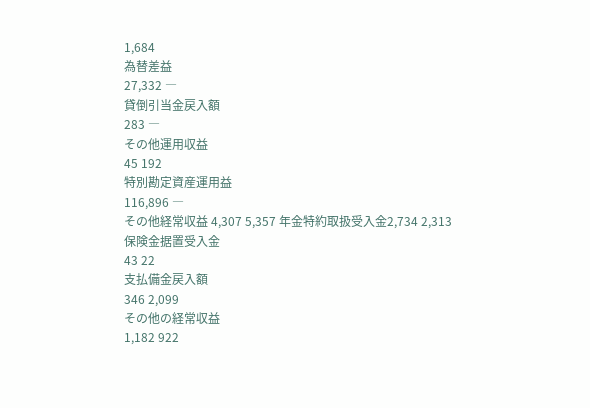1,684
為替差益
27,332 ―
貸倒引当金戻入額
283 ―
その他運用収益
45 192
特別勘定資産運用益
116,896 ―
その他経常収益 4,307 5,357 年金特約取扱受入金2,734 2,313
保険金据置受入金
43 22
支払備金戻入額
346 2,099
その他の経常収益
1,182 922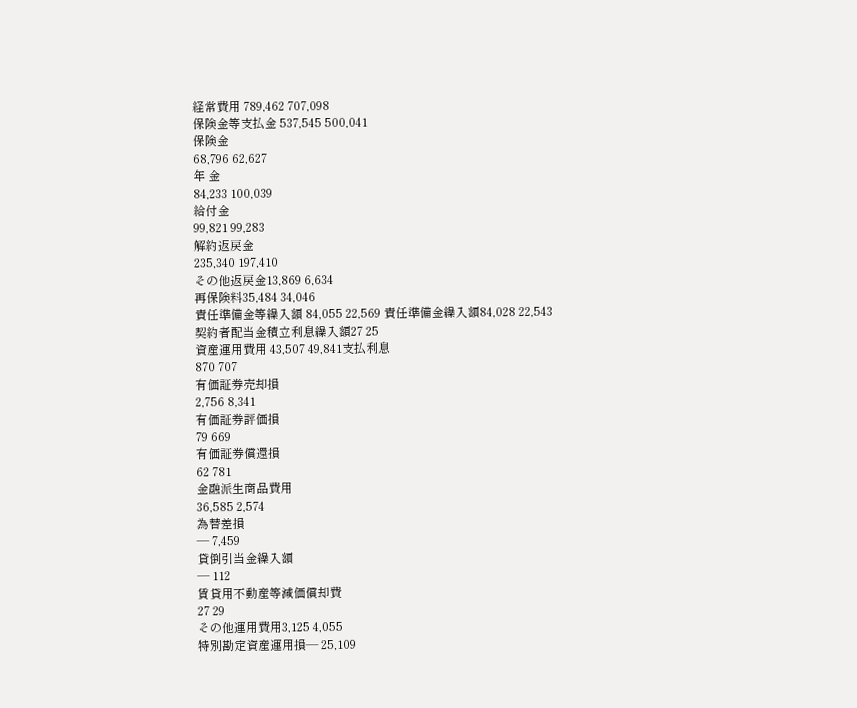経常費用 789,462 707,098
保険金等支払金 537,545 500,041
保険金
68,796 62,627
年 金
84,233 100,039
給付金
99,821 99,283
解約返戻金
235,340 197,410
その他返戻金13,869 6,634
再保険料35,484 34,046
責任準備金等繰入額 84,055 22,569 責任準備金繰入額84,028 22,543
契約者配当金積立利息繰入額27 25
資産運用費用 43,507 49,841支払利息
870 707
有価証券売却損
2,756 8,341
有価証券評価損
79 669
有価証券償還損
62 781
金融派生商品費用
36,585 2,574
為替差損
― 7,459
貸倒引当金繰入額
― 112
賃貸用不動産等減価償却費
27 29
その他運用費用3,125 4,055
特別勘定資産運用損― 25,109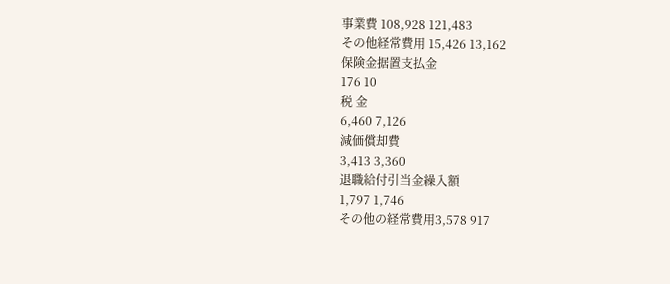事業費 108,928 121,483
その他経常費用 15,426 13,162
保険金据置支払金
176 10
税 金
6,460 7,126
減価償却費
3,413 3,360
退職給付引当金繰入額
1,797 1,746
その他の経常費用3,578 917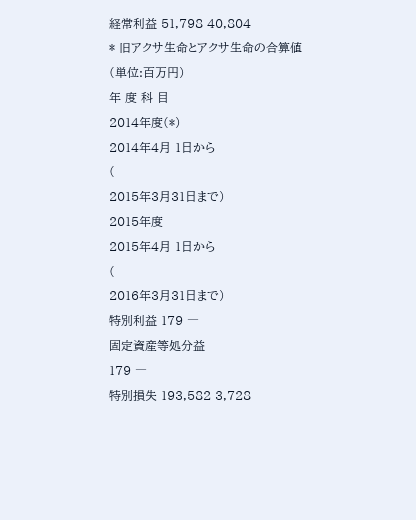経常利益 51,798 40,804
* 旧アクサ生命とアクサ生命の合算値
(単位:百万円)
年 度 科 目
2014年度(*)
2014年4月 1日から
(
2015年3月31日まで)
2015年度
2015年4月 1日から
(
2016年3月31日まで)
特別利益 179 ―
固定資産等処分益
179 ―
特別損失 193,582 3,728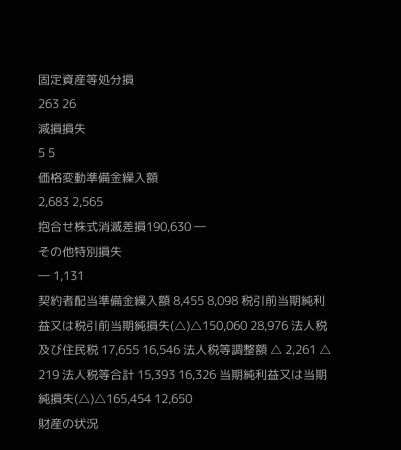固定資産等処分損
263 26
減損損失
5 5
価格変動準備金繰入額
2,683 2,565
抱合せ株式消滅差損190,630 ―
その他特別損失
― 1,131
契約者配当準備金繰入額 8,455 8,098 税引前当期純利益又は税引前当期純損失(△)△150,060 28,976 法人税及び住民税 17,655 16,546 法人税等調整額 △ 2,261 △ 219 法人税等合計 15,393 16,326 当期純利益又は当期純損失(△)△165,454 12,650
財産の状況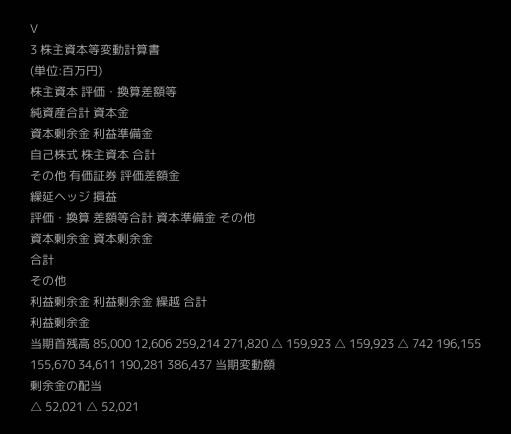Ⅴ
3 株主資本等変動計算書
(単位:百万円)
株主資本 評価・換算差額等
純資産合計 資本金
資本剰余金 利益準備金
自己株式 株主資本 合計
その他 有価証券 評価差額金
繰延ヘッジ 損益
評価・換算 差額等合計 資本準備金 その他
資本剰余金 資本剰余金
合計
その他
利益剰余金 利益剰余金 繰越 合計
利益剰余金
当期首残高 85,000 12,606 259,214 271,820 △ 159,923 △ 159,923 △ 742 196,155 155,670 34,611 190,281 386,437 当期変動額
剰余金の配当
△ 52,021 △ 52,021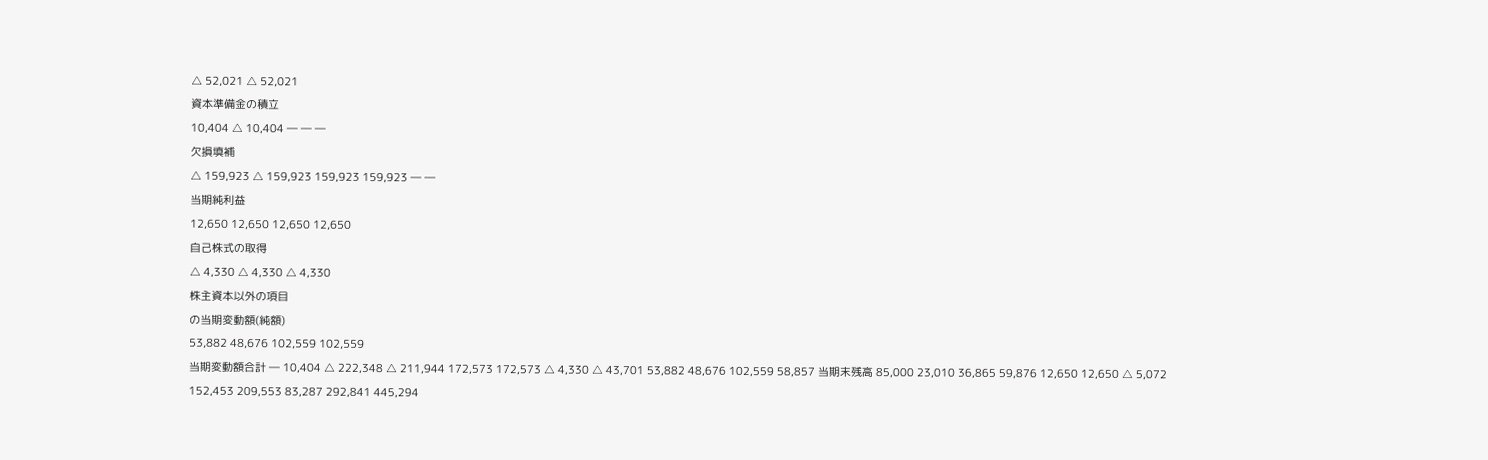△ 52,021 △ 52,021
資本準備金の積立
10,404 △ 10,404 ― ― ―
欠損填補
△ 159,923 △ 159,923 159,923 159,923 ― ―
当期純利益
12,650 12,650 12,650 12,650
自己株式の取得
△ 4,330 △ 4,330 △ 4,330
株主資本以外の項目
の当期変動額(純額)
53,882 48,676 102,559 102,559
当期変動額合計 ― 10,404 △ 222,348 △ 211,944 172,573 172,573 △ 4,330 △ 43,701 53,882 48,676 102,559 58,857 当期末残高 85,000 23,010 36,865 59,876 12,650 12,650 △ 5,072 152,453 209,553 83,287 292,841 445,294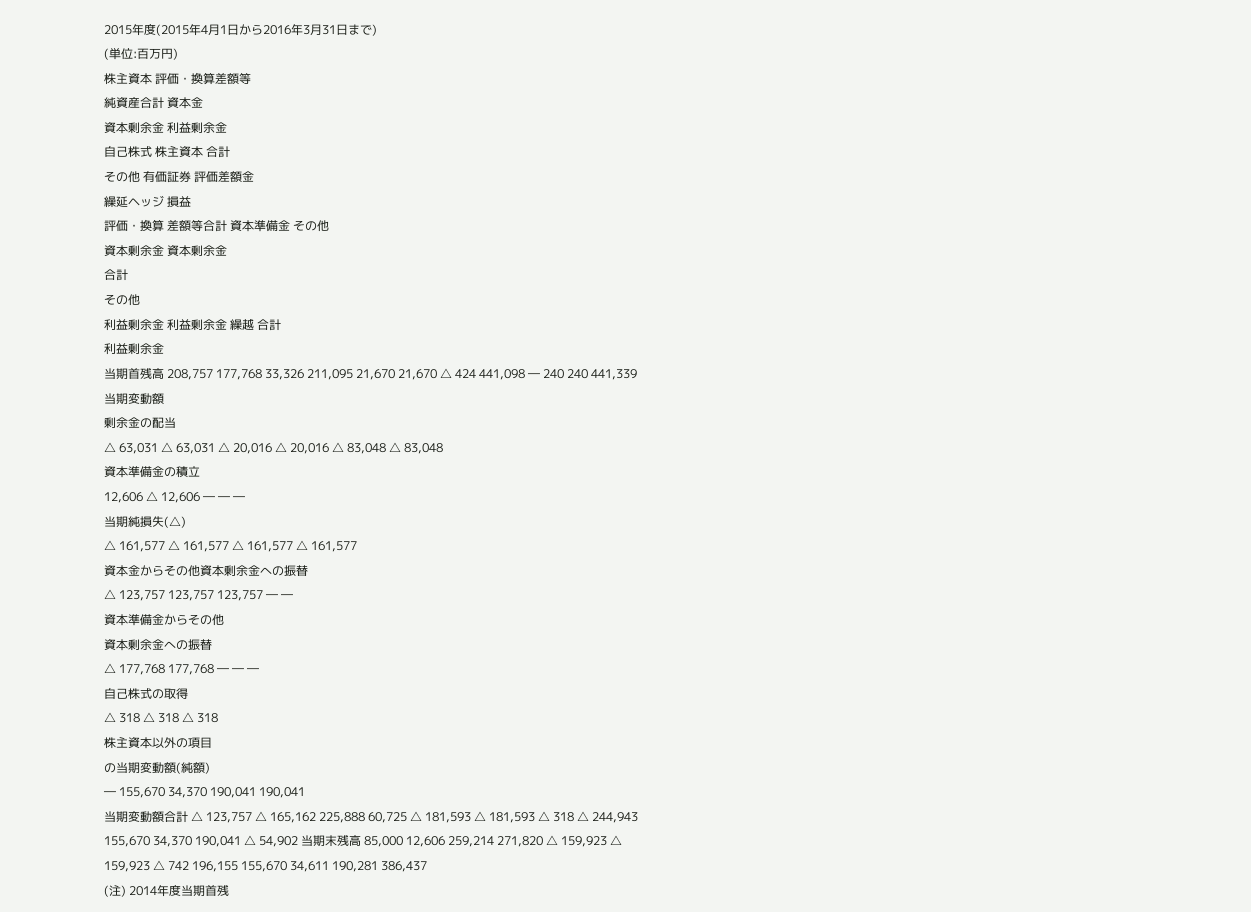2015年度(2015年4月1日から2016年3月31日まで)
(単位:百万円)
株主資本 評価・換算差額等
純資産合計 資本金
資本剰余金 利益剰余金
自己株式 株主資本 合計
その他 有価証券 評価差額金
繰延ヘッジ 損益
評価・換算 差額等合計 資本準備金 その他
資本剰余金 資本剰余金
合計
その他
利益剰余金 利益剰余金 繰越 合計
利益剰余金
当期首残高 208,757 177,768 33,326 211,095 21,670 21,670 △ 424 441,098 ― 240 240 441,339 当期変動額
剰余金の配当
△ 63,031 △ 63,031 △ 20,016 △ 20,016 △ 83,048 △ 83,048
資本準備金の積立
12,606 △ 12,606 ― ― ―
当期純損失(△)
△ 161,577 △ 161,577 △ 161,577 △ 161,577
資本金からその他資本剰余金への振替
△ 123,757 123,757 123,757 ― ―
資本準備金からその他
資本剰余金への振替
△ 177,768 177,768 ― ― ―
自己株式の取得
△ 318 △ 318 △ 318
株主資本以外の項目
の当期変動額(純額)
― 155,670 34,370 190,041 190,041
当期変動額合計 △ 123,757 △ 165,162 225,888 60,725 △ 181,593 △ 181,593 △ 318 △ 244,943 155,670 34,370 190,041 △ 54,902 当期末残高 85,000 12,606 259,214 271,820 △ 159,923 △ 159,923 △ 742 196,155 155,670 34,611 190,281 386,437
(注) 2014年度当期首残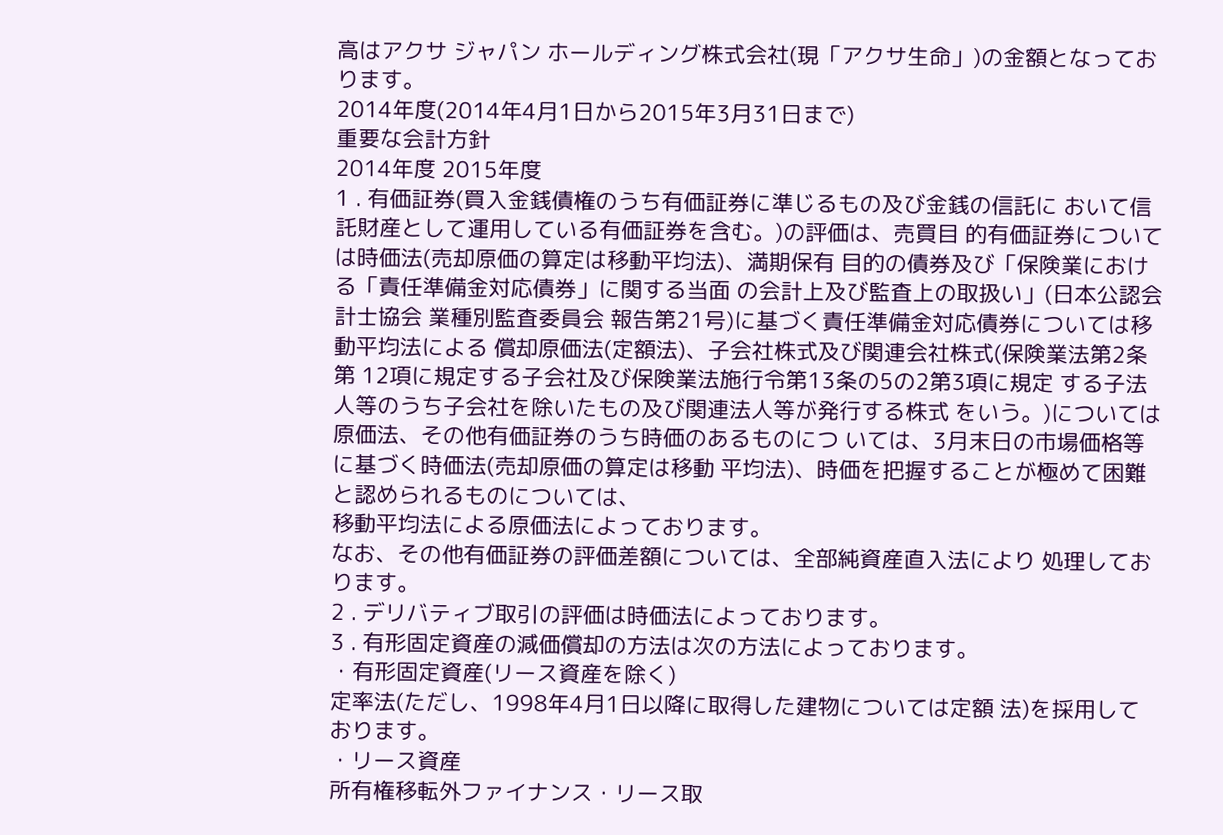高はアクサ ジャパン ホールディング株式会社(現「アクサ生命」)の金額となっております。
2014年度(2014年4月1日から2015年3月31日まで)
重要な会計方針
2014年度 2015年度
1 . 有価証券(買入金銭債権のうち有価証券に準じるもの及び金銭の信託に おいて信託財産として運用している有価証券を含む。)の評価は、売買目 的有価証券については時価法(売却原価の算定は移動平均法)、満期保有 目的の債券及び「保険業における「責任準備金対応債券」に関する当面 の会計上及び監査上の取扱い」(日本公認会計士協会 業種別監査委員会 報告第21号)に基づく責任準備金対応債券については移動平均法による 償却原価法(定額法)、子会社株式及び関連会社株式(保険業法第2条第 12項に規定する子会社及び保険業法施行令第13条の5の2第3項に規定 する子法人等のうち子会社を除いたもの及び関連法人等が発行する株式 をいう。)については原価法、その他有価証券のうち時価のあるものにつ いては、3月末日の市場価格等に基づく時価法(売却原価の算定は移動 平均法)、時価を把握することが極めて困難と認められるものについては、
移動平均法による原価法によっております。
なお、その他有価証券の評価差額については、全部純資産直入法により 処理しております。
2 . デリバティブ取引の評価は時価法によっております。
3 . 有形固定資産の減価償却の方法は次の方法によっております。
・有形固定資産(リース資産を除く)
定率法(ただし、1998年4月1日以降に取得した建物については定額 法)を採用しております。
・リース資産
所有権移転外ファイナンス・リース取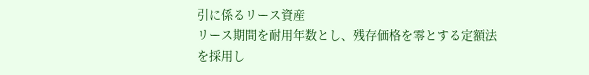引に係るリース資産
リース期間を耐用年数とし、残存価格を零とする定額法を採用し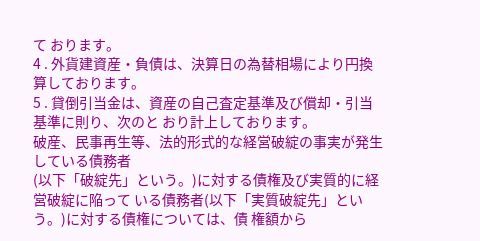て おります。
4 . 外貨建資産・負債は、決算日の為替相場により円換算しております。
5 . 貸倒引当金は、資産の自己査定基準及び償却・引当基準に則り、次のと おり計上しております。
破産、民事再生等、法的形式的な経営破綻の事実が発生している債務者
(以下「破綻先」という。)に対する債権及び実質的に経営破綻に陥って いる債務者(以下「実質破綻先」という。)に対する債権については、債 権額から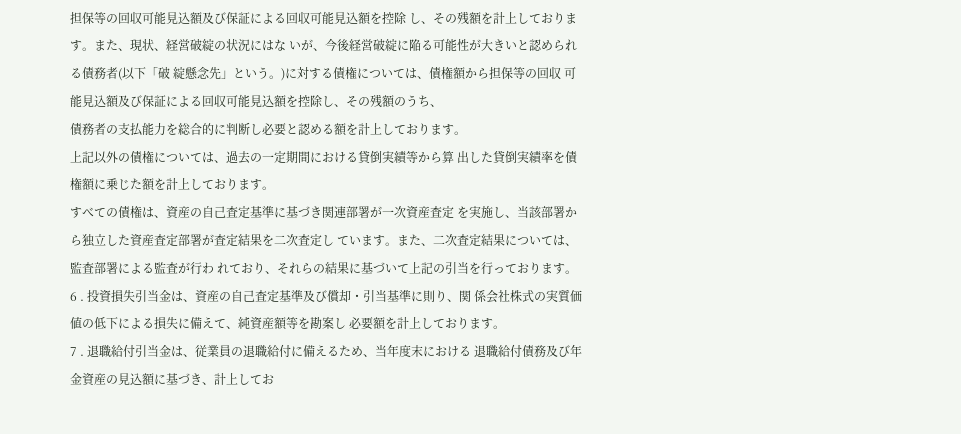担保等の回収可能見込額及び保証による回収可能見込額を控除 し、その残額を計上しております。また、現状、経営破綻の状況にはな いが、今後経営破綻に陥る可能性が大きいと認められる債務者(以下「破 綻懸念先」という。)に対する債権については、債権額から担保等の回収 可能見込額及び保証による回収可能見込額を控除し、その残額のうち、
債務者の支払能力を総合的に判断し必要と認める額を計上しております。
上記以外の債権については、過去の一定期間における貸倒実績等から算 出した貸倒実績率を債権額に乗じた額を計上しております。
すべての債権は、資産の自己査定基準に基づき関連部署が一次資産査定 を実施し、当該部署から独立した資産査定部署が査定結果を二次査定し ています。また、二次査定結果については、監査部署による監査が行わ れており、それらの結果に基づいて上記の引当を行っております。
6 . 投資損失引当金は、資産の自己査定基準及び償却・引当基準に則り、関 係会社株式の実質価値の低下による損失に備えて、純資産額等を勘案し 必要額を計上しております。
7 . 退職給付引当金は、従業員の退職給付に備えるため、当年度末における 退職給付債務及び年金資産の見込額に基づき、計上してお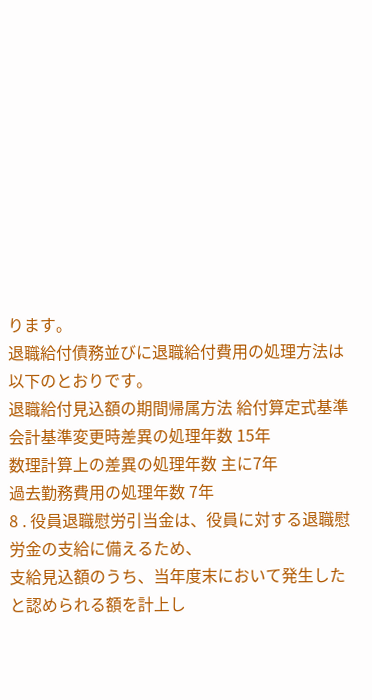ります。
退職給付債務並びに退職給付費用の処理方法は以下のとおりです。
退職給付見込額の期間帰属方法 給付算定式基準
会計基準変更時差異の処理年数 15年
数理計算上の差異の処理年数 主に7年
過去勤務費用の処理年数 7年
8 . 役員退職慰労引当金は、役員に対する退職慰労金の支給に備えるため、
支給見込額のうち、当年度末において発生したと認められる額を計上し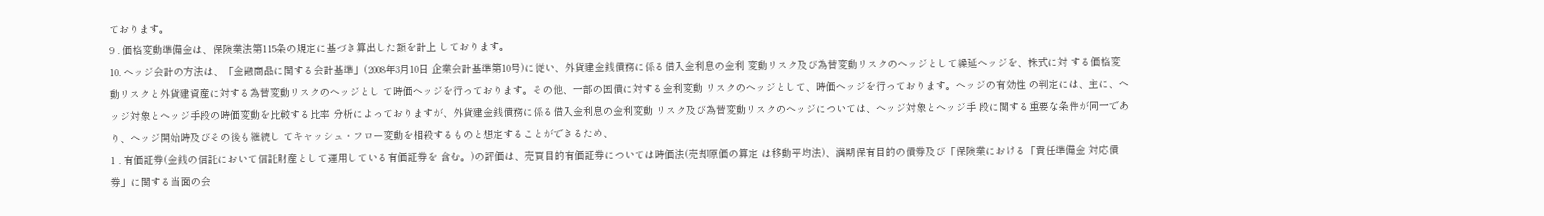ております。
9 . 価格変動準備金は、保険業法第115条の規定に基づき算出した額を計上 しております。
10. ヘッジ会計の方法は、「金融商品に関する会計基準」(2008年3月10日 企業会計基準第10号)に従い、外貨建金銭債務に係る借入金利息の金利 変動リスク及び為替変動リスクのヘッジとして繰延ヘッジを、株式に対 する価格変動リスクと外貨建資産に対する為替変動リスクのヘッジとし て時価ヘッジを行っております。その他、一部の国債に対する金利変動 リスクのヘッジとして、時価ヘッジを行っております。ヘッジの有効性 の判定には、主に、ヘッジ対象とヘッジ手段の時価変動を比較する比率 分析によっておりますが、外貨建金銭債務に係る借入金利息の金利変動 リスク及び為替変動リスクのヘッジについては、ヘッジ対象とヘッジ手 段に関する重要な条件が同一であり、ヘッジ開始時及びその後も継続し てキャッシュ・フロー変動を相殺するものと想定することができるため、
1 . 有価証券(金銭の信託において信託財産として運用している有価証券を 含む。)の評価は、売買目的有価証券については時価法(売却原価の算定 は移動平均法)、満期保有目的の債券及び「保険業における「責任準備金 対応債券」に関する当面の会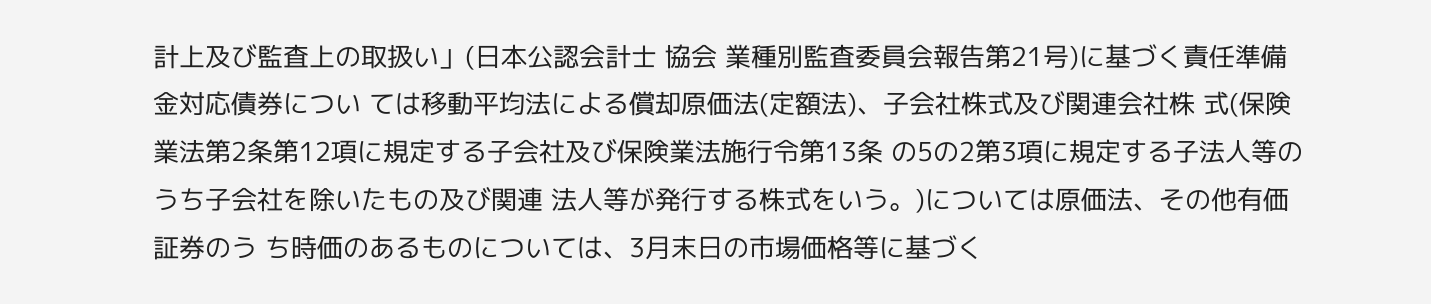計上及び監査上の取扱い」(日本公認会計士 協会 業種別監査委員会報告第21号)に基づく責任準備金対応債券につい ては移動平均法による償却原価法(定額法)、子会社株式及び関連会社株 式(保険業法第2条第12項に規定する子会社及び保険業法施行令第13条 の5の2第3項に規定する子法人等のうち子会社を除いたもの及び関連 法人等が発行する株式をいう。)については原価法、その他有価証券のう ち時価のあるものについては、3月末日の市場価格等に基づく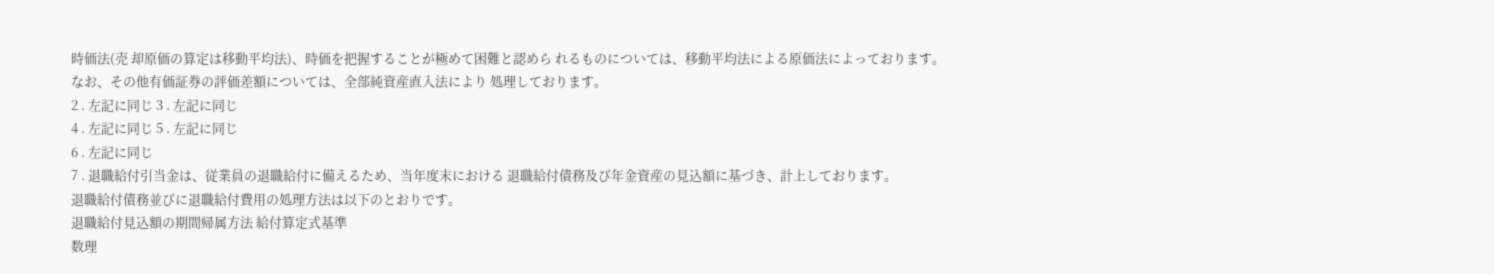時価法(売 却原価の算定は移動平均法)、時価を把握することが極めて困難と認めら れるものについては、移動平均法による原価法によっております。
なお、その他有価証券の評価差額については、全部純資産直入法により 処理しております。
2 . 左記に同じ 3 . 左記に同じ
4 . 左記に同じ 5 . 左記に同じ
6 . 左記に同じ
7 . 退職給付引当金は、従業員の退職給付に備えるため、当年度末における 退職給付債務及び年金資産の見込額に基づき、計上しております。
退職給付債務並びに退職給付費用の処理方法は以下のとおりです。
退職給付見込額の期間帰属方法 給付算定式基準
数理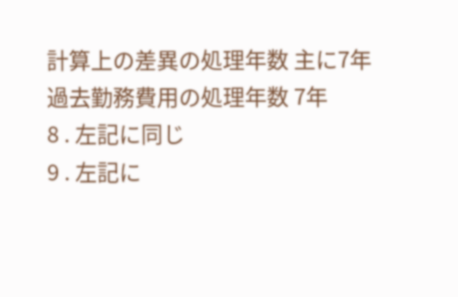計算上の差異の処理年数 主に7年
過去勤務費用の処理年数 7年
8 . 左記に同じ
9 . 左記に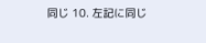同じ 10. 左記に同じ